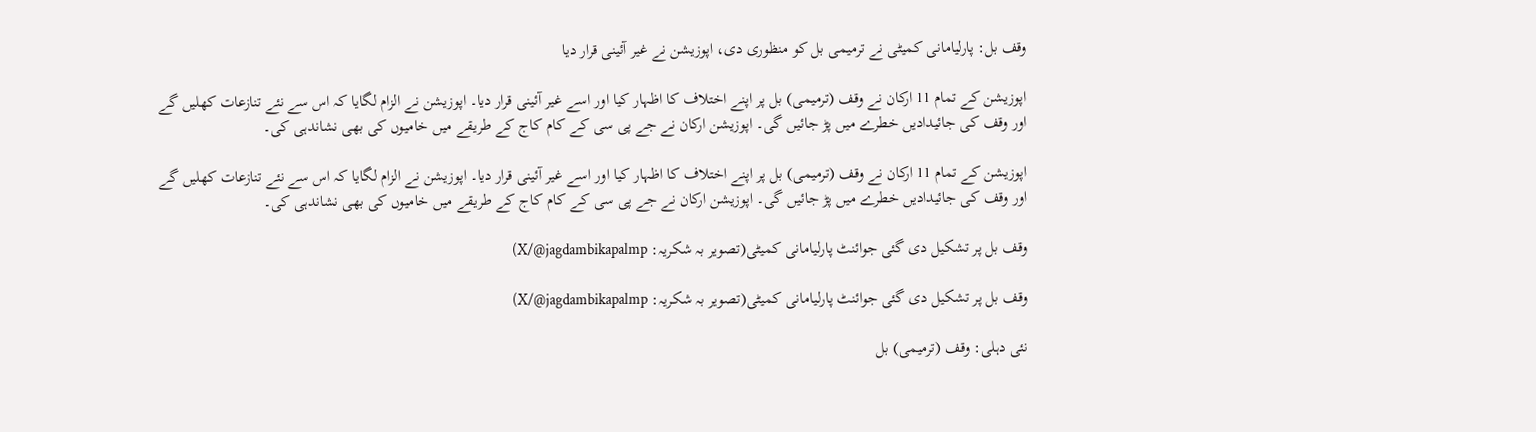وقف بل: پارلیامانی کمیٹی نے ترمیمی بل کو منظوری دی، اپوزیشن نے غیر آئینی قرار دیا

اپوزیشن کے تمام 11 ارکان نے وقف (ترمیمی) بل پر اپنے اختلاف کا اظہار کیا اور اسے غیر آئینی قرار دیا۔ اپوزیشن نے الزام لگایا کہ اس سے نئے تنازعات کھلیں گے اور وقف کی جائیدادیں خطرے میں پڑ جائیں گی۔ اپوزیشن ارکان نے جے پی سی کے کام کاج کے طریقے میں خامیوں کی بھی نشاندہی کی۔

اپوزیشن کے تمام 11 ارکان نے وقف (ترمیمی) بل پر اپنے اختلاف کا اظہار کیا اور اسے غیر آئینی قرار دیا۔ اپوزیشن نے الزام لگایا کہ اس سے نئے تنازعات کھلیں گے اور وقف کی جائیدادیں خطرے میں پڑ جائیں گی۔ اپوزیشن ارکان نے جے پی سی کے کام کاج کے طریقے میں خامیوں کی بھی نشاندہی کی۔

وقف بل پر تشکیل دی گئی جوائنٹ پارلیامانی کمیٹی(تصویر بہ شکریہ: X/@jagdambikapalmp)

وقف بل پر تشکیل دی گئی جوائنٹ پارلیامانی کمیٹی(تصویر بہ شکریہ: X/@jagdambikapalmp)

نئی دہلی: وقف (ترمیمی) بل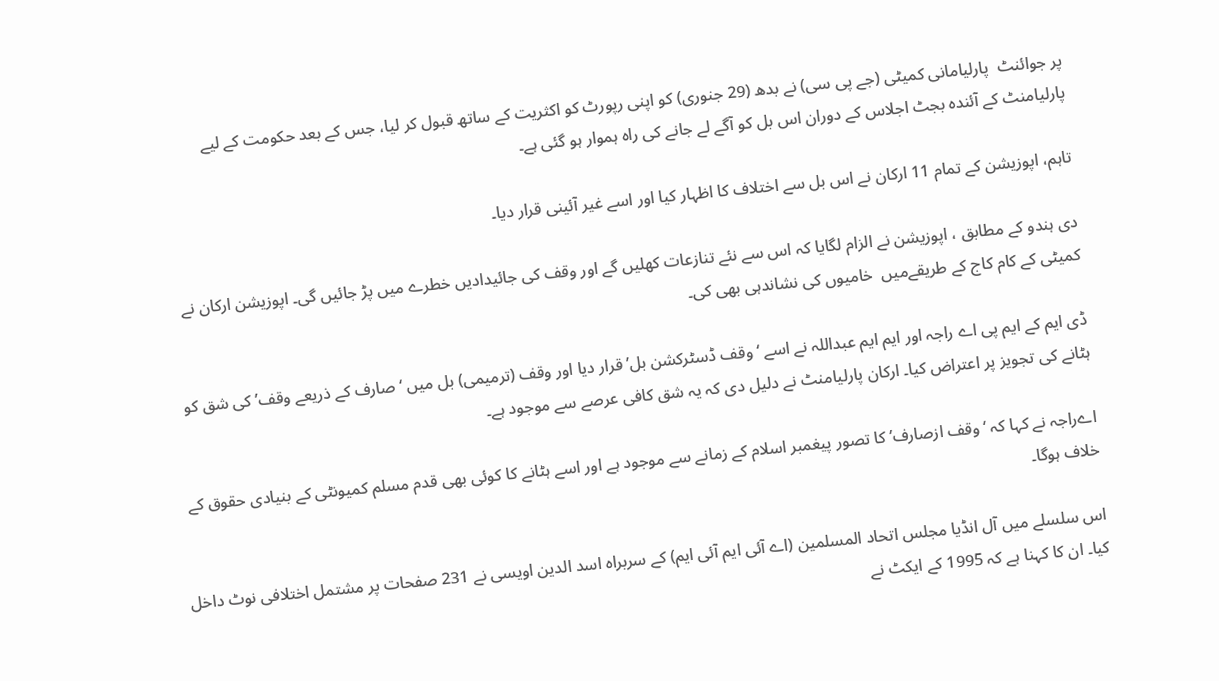پر جوائنٹ  پارلیامانی کمیٹی (جے پی سی) نے بدھ (29 جنوری) کو اپنی رپورٹ کو اکثریت کے ساتھ قبول کر لیا، جس کے بعد حکومت کے لیے پارلیامنٹ کے آئندہ بجٹ اجلاس کے دوران اس بل کو آگے لے جانے کی راہ ہموار ہو گئی ہے۔

تاہم، اپوزیشن کے تمام 11 ارکان نے اس بل سے اختلاف کا اظہار کیا اور اسے غیر آئینی قرار دیا۔

دی ہندو کے مطابق ، اپوزیشن نے الزام لگایا کہ اس سے نئے تنازعات کھلیں گے اور وقف کی جائیدادیں خطرے میں پڑ جائیں گی۔ اپوزیشن ارکان نے کمیٹی کے کام کاج کے طریقےمیں  خامیوں کی نشاندہی بھی کی۔

ڈی ایم کے ایم پی اے راجہ اور ایم ایم عبداللہ نے اسے ‘وقف ڈسٹرکشن بل’ قرار دیا اور وقف (ترمیمی) بل میں ‘ صارف کے ذریعے وقف’ کی شق کو ہٹانے کی تجویز پر اعتراض کیا۔ ارکان پارلیامنٹ نے دلیل دی کہ یہ شق کافی عرصے سے موجود ہے۔

اےراجہ نے کہا کہ ‘وقف ازصارف’ کا تصور پیغمبر اسلام کے زمانے سے موجود ہے اور اسے ہٹانے کا کوئی بھی قدم مسلم کمیونٹی کے بنیادی حقوق کے خلاف ہوگا۔

اس سلسلے میں آل انڈیا مجلس اتحاد المسلمین (اے آئی ایم آئی ایم) کے سربراہ اسد الدین اویسی نے 231 صفحات پر مشتمل اختلافی نوٹ داخل کیا۔ ان کا کہنا ہے کہ 1995 کے ایکٹ نے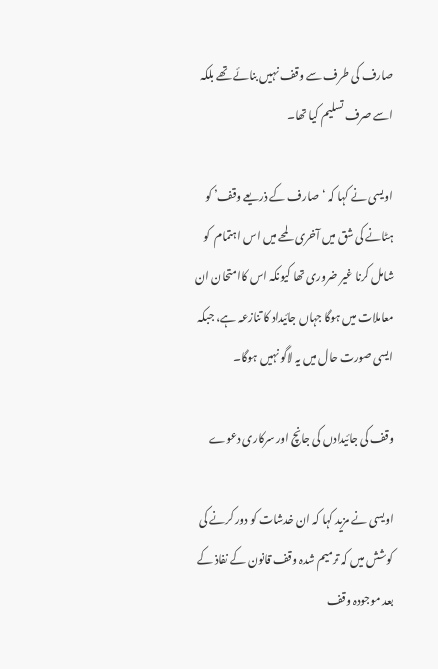صارف کی طرف سے وقف نہیں بنائے تھے بلکہ اسے صرف تسلیم کیا تھا۔

اویسی نے کہا کہ ‘صارف کے ذریعے وقف’ کو ہٹانے کی شق میں آخری لمحے میں اس اہتمام  کو شامل کرنا غیر ضروری تھا کیونکہ اس کاامتحان ان معاملات میں ہوگا جہاں جائیداد کا تنازعہ ہے، جبکہ ایسی صورت حال میں یہ لاگو نہیں ہوگا۔

وقف کی جائیدادں کی جانچ اور سرکاری دعوے

اویسی نے مزید کہا کہ ان خدشات کو دور کرنے کی کوشش میں کہ ترمیم شدہ وقف قانون کے نفاذ کے بعد موجودہ وقف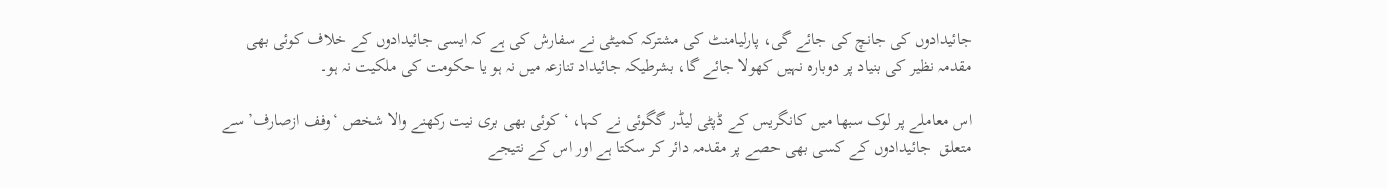جائیدادوں کی جانچ کی جائے گی، پارلیامنٹ کی مشترکہ کمیٹی نے سفارش کی ہے کہ ایسی جائیدادوں کے خلاف کوئی بھی مقدمہ نظیر کی بنیاد پر دوبارہ نہیں کھولا جائے گا، بشرطیکہ جائیداد تنازعہ میں نہ ہو یا حکومت کی ملکیت نہ ہو۔

اس معاملے پر لوک سبھا میں کانگریس کے ڈپٹی لیڈر گگوئی نے کہا، ‘کوئی بھی بری نیت رکھنے والا شخص ‘وفف ازصارف’ سے متعلق  جائیدادوں کے کسی بھی حصے پر مقدمہ دائر کر سکتا ہے اور اس کے نتیجے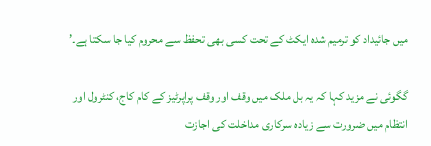میں جائیداد کو ترمیم شدہ ایکٹ کے تحت کسی بھی تحفظ سے محروم کیا جا سکتا ہے۔’

گگوئی نے مزید کہا کہ یہ بل ملک میں وقف اور وقف پراپرٹیز کے کام کاج، کنٹرول اور انتظام میں ضرورت سے زیادہ سرکاری مداخلت کی اجازت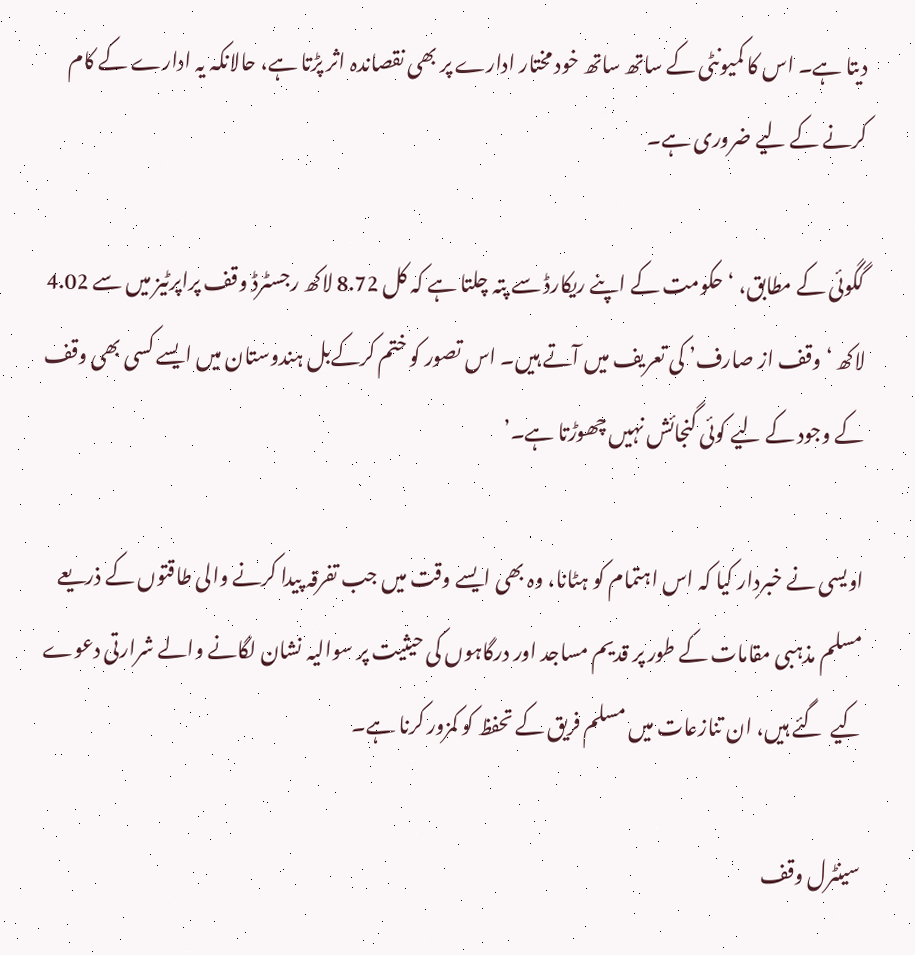دیتا ہے۔ اس کا کمیونٹی کے ساتھ ساتھ خود مختار ادارے پر بھی نقصاندہ اثر پڑتا ہے، حالانکہ یہ ادارے کے کام کرنے کے لیے ضروری ہے۔

گگوئی کے مطابق، ‘حکومت کے اپنے ریکارڈ سے پتہ چلتا ہے کہ کل 8.72 لاکھ رجسٹرڈ وقف پراپرٹیز میں سے 4.02 لاکھ ‘وقف از صارف’ کی تعریف میں آتے ہیں۔ اس تصور کو ختم کرکےبل ہندوستان میں ایسے کسی بھی وقف کے وجود کے لیے کوئی گنجائش نہیں چھوڑتا ہے۔’

اویسی نے خبردار کیا کہ اس اہتمام کو ہٹانا، وہ بھی ایسے وقت میں جب تفرقہ پیدا کرنے والی طاقتوں کے ذریعے مسلم مذہبی مقامات کے طور پر قدیم مساجد اور درگاہوں کی حیثیت پر سوالیہ نشان لگانے والے شرارتی دعوے کیے  گئے ہیں، ان تنازعات میں مسلم فریق کے تحفظ کو کمزور کرنا ہے۔

سینٹرل وقف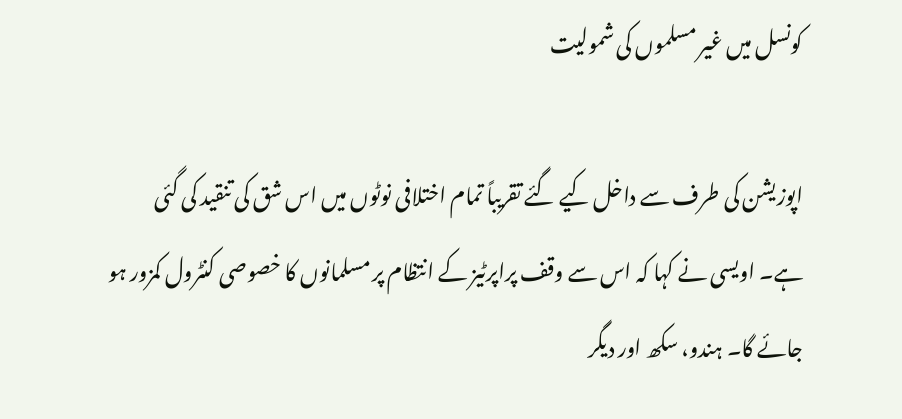کونسل میں غیر مسلموں کی شمولیت

اپوزیشن کی طرف سے داخل کیے گئے تقریباً تمام اختلافی نوٹوں میں اس شق کی تنقید کی گئی ہے۔ اویسی نے کہا کہ اس سے وقف پراپرٹیز کے انتظام پر مسلمانوں کا خصوصی کنٹرول کمزور ہو جائے گا۔ ہندو، سکھ اور دیگر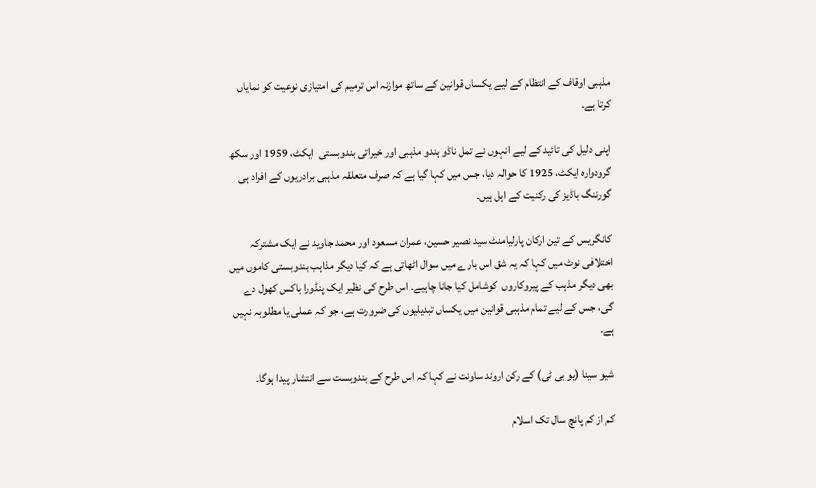مذہبی اوقاف کے انتظام کے لیے یکساں قوانین کے ساتھ موازنہ اس ترمیم کی امتیازی نوعیت کو نمایاں کرتا ہے۔

اپنی دلیل کی تائید کے لیے انہوں نے تمل ناڈو ہندو مذہبی اور خیراتی بندوبستی  ایکٹ، 1959 اور سکھ گرودوارہ ایکٹ، 1925 کا حوالہ دیا، جس میں کہا گیا ہے کہ صرف متعلقہ مذہبی برادریوں کے افراد ہی گورننگ باڈیز کی رکنیت کے اہل ہیں۔

کانگریس کے تین ارکان پارلیامنٹ سید نصیر حسین، عمران مسعود اور محمد جاوید نے ایک مشترکہ اختلافی نوٹ میں کہا کہ یہ شق اس بارے میں سوال اٹھاتی ہے کہ کیا دیگر مذاہب بندوبستی کاموں میں بھی دیگر مذہب کے پیروکاروں  کوشامل کیا جانا چاہیے۔ اس طرح کی نظیر ایک پنڈورا باکس کھول دے گی، جس کے لیے تمام مذہبی قوانین میں یکساں تبدیلیوں کی ضرورت ہے، جو کہ عملی یا مطلوبہ نہیں ہے۔

شیو سینا (یو بی ٹی) کے رکن اروند ساونت نے کہا کہ اس طرح کے بندوبست سے انتشار پیدا ہوگا۔

کم از کم پانچ سال تک اسلام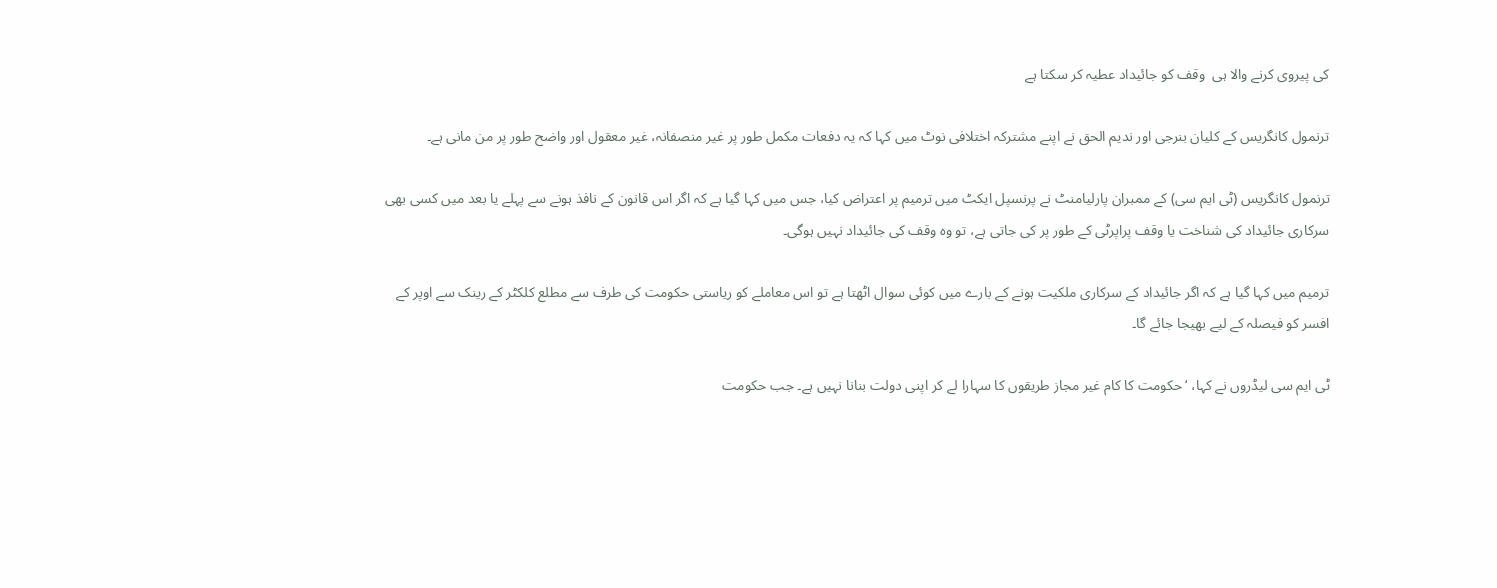کی پیروی کرنے والا ہی  وقف کو جائیداد عطیہ کر سکتا ہے

ترنمول کانگریس کے کلیان بنرجی اور ندیم الحق نے اپنے مشترکہ اختلافی نوٹ میں کہا کہ یہ دفعات مکمل طور پر غیر منصفانہ، غیر معقول اور واضح طور پر من مانی ہے۔

ترنمول کانگریس (ٹی ایم سی) کے ممبران پارلیامنٹ نے پرنسپل ایکٹ میں ترمیم پر اعتراض کیا، جس میں کہا گیا ہے کہ اگر اس قانون کے نافذ ہونے سے پہلے یا بعد میں کسی بھی سرکاری جائیداد کی شناخت یا وقف پراپرٹی کے طور پر کی جاتی ہے، تو وہ وقف کی جائیداد نہیں ہوگی۔

ترمیم میں کہا گیا ہے کہ اگر جائیداد کے سرکاری ملکیت ہونے کے بارے میں کوئی سوال اٹھتا ہے تو اس معاملے کو ریاستی حکومت کی طرف سے مطلع کلکٹر کے رینک سے اوپر کے افسر کو فیصلہ کے لیے بھیجا جائے گا۔

ٹی ایم سی لیڈروں نے کہا، ‘حکومت کا کام غیر مجاز طریقوں کا سہارا لے کر اپنی دولت بنانا نہیں ہے۔ جب حکومت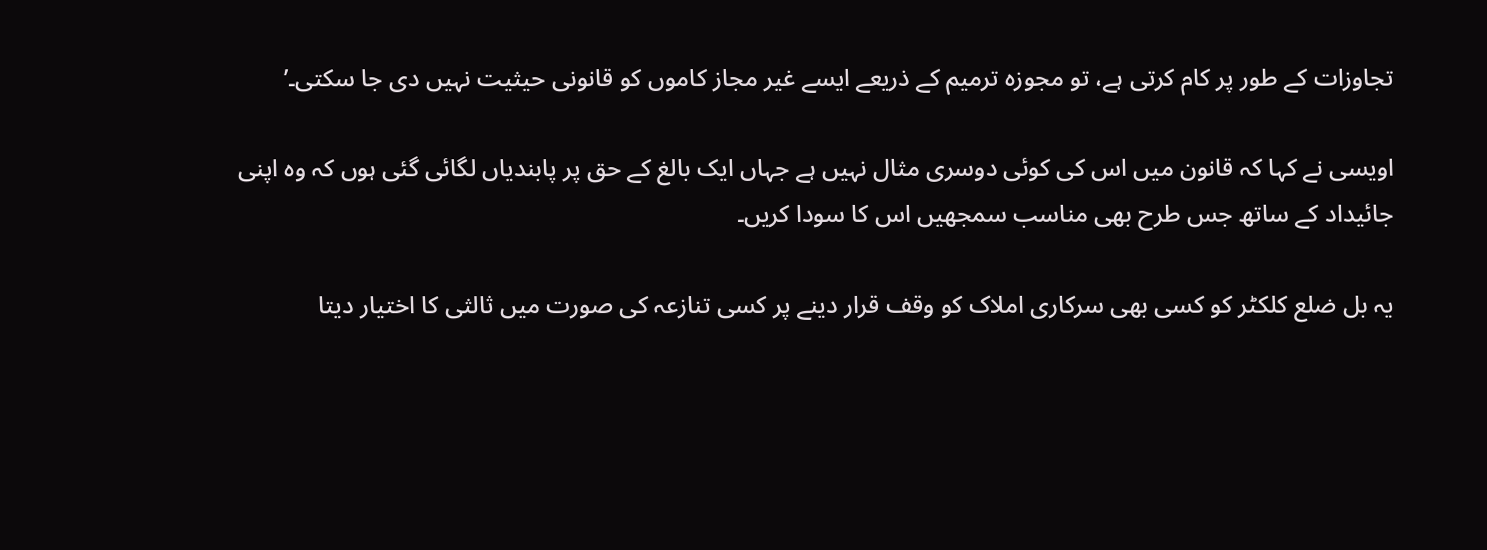تجاوزات کے طور پر کام کرتی ہے، تو مجوزہ ترمیم کے ذریعے ایسے غیر مجاز کاموں کو قانونی حیثیت نہیں دی جا سکتی۔’

اویسی نے کہا کہ قانون میں اس کی کوئی دوسری مثال نہیں ہے جہاں ایک بالغ کے حق پر پابندیاں لگائی گئی ہوں کہ وہ اپنی جائیداد کے ساتھ جس طرح بھی مناسب سمجھیں اس کا سودا کریں۔

یہ بل ضلع کلکٹر کو کسی بھی سرکاری املاک کو وقف قرار دینے پر کسی تنازعہ کی صورت میں ثالثی کا اختیار دیتا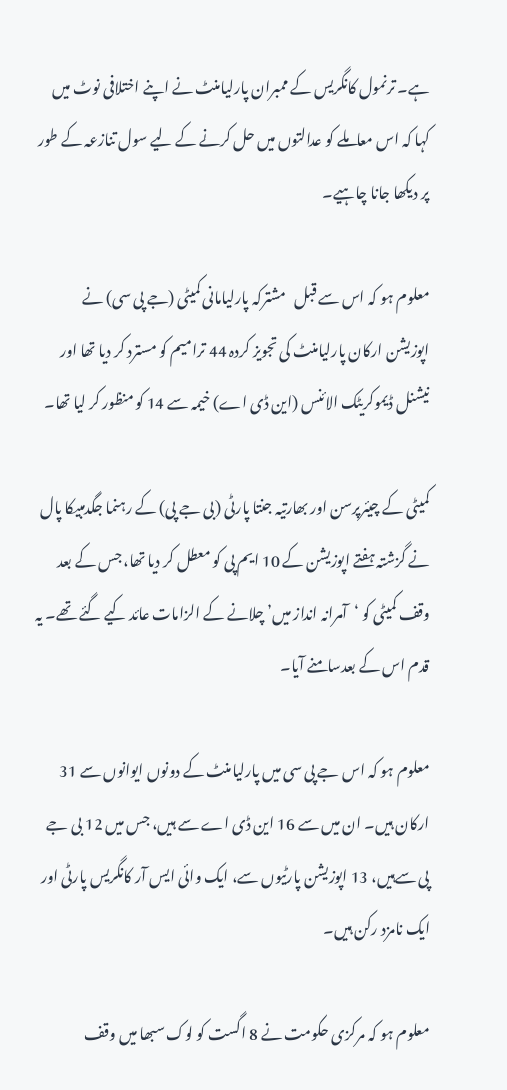ہے۔ ترنمول کانگریس کے ممبران پارلیامنٹ نے اپنے اختلافی نوٹ میں کہا کہ اس معاملے کو عدالتوں میں حل کرنے کے لیے سول تنازعہ کے طور پر دیکھا جانا چاہیے۔

معلوم ہو کہ اس سے قبل   مشترکہ پارلیامانی کمیٹی (جے پی سی) نے اپوزیشن ارکان پارلیامنٹ کی تجویز کردہ 44 ترامیم کو مسترد کر دیا تھا اور نیشنل ڈیموکریٹک الائنس (این ڈی اے) خیمہ سے 14 کو منظور کر لیا تھا۔

کمیٹی کے چیئرپرسن اور بھارتیہ جنتا پارٹی (بی جے پی) کے رہنما جگدمبیکا پال نے گزشتہ ہفتے اپوزیشن کے 10 ایم پی کو معطل کر دیا تھا، جس کے بعد وقف کمیٹی کو ‘آمرانہ انداز میں’ چلانے کے الزامات عائد کیے گئے تھے۔ یہ قدم اس کے بعدسامنے آیا۔

معلوم ہو کہ اس جے پی سی میں پارلیامنٹ کے دونوں ایوانوں سے 31 ارکان ہیں۔ ان میں سے 16 این ڈی اے سے ہیں، جس میں 12 بی جے پی سےہیں، 13 اپوزیشن پارٹیوں سے، ایک وائی ایس آر کانگریس پارٹی اور ایک نامزد رکن ہیں۔

معلوم ہو کہ مرکزی حکومت نے 8 اگست کو لوک سبھا میں وقف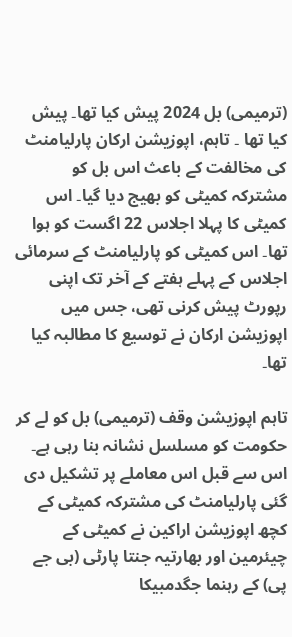(ترمیمی) بل 2024 پیش کیا تھا۔ پیش کیا تھا ۔ تاہم، اپوزیشن ارکان پارلیامنٹ کی مخالفت کے باعث اس بل کو مشترکہ کمیٹی کو بھیج دیا گیا۔ اس کمیٹی کا پہلا اجلاس 22 اگست کو ہوا تھا۔ اس کمیٹی کو پارلیامنٹ کے سرمائی اجلاس کے پہلے ہفتے کے آخر تک اپنی رپورٹ پیش کرنی تھی، جس میں اپوزیشن ارکان نے توسیع کا مطالبہ کیا تھا۔

تاہم اپوزیشن وقف (ترمیمی) بل کو لے کر حکومت کو مسلسل نشانہ بنا رہی ہے۔ اس سے قبل اس معاملے پر تشکیل دی گئی پارلیامنٹ کی مشترکہ کمیٹی کے کچھ اپوزیشن اراکین نے کمیٹی کے چیئرمین اور بھارتیہ جنتا پارٹی (بی جے پی) کے رہنما جگدمبیکا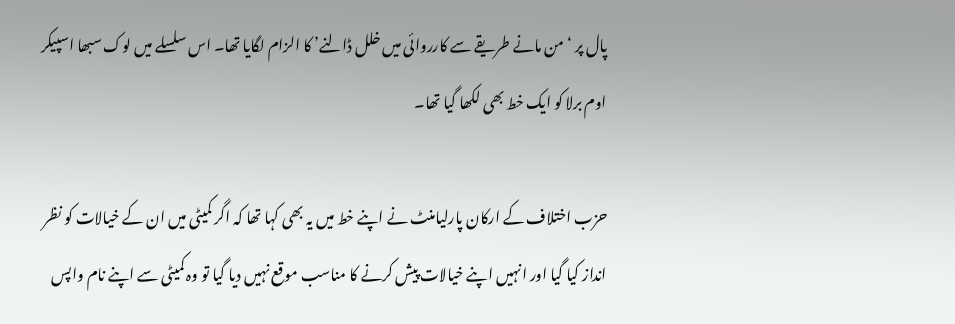پال پر ‘من مانے طریقے سے کارروائی میں خلل ڈالنے’ کا الزام لگایا تھا۔ اس سلسلے میں لوک سبھا اسپیکر اوم برلا کو ایک خط بھی لکھا گیا تھا۔

حزب اختلاف کے ارکان پارلیامنٹ نے اپنے خط میں یہ بھی کہا تھا کہ اگر کمیٹی میں ان کے خیالات کو نظر انداز کیا گیا اور انہیں اپنے خیالات پیش کرنے کا مناسب موقع نہیں دیا گیا تو وہ کمیٹی سے اپنے نام واپس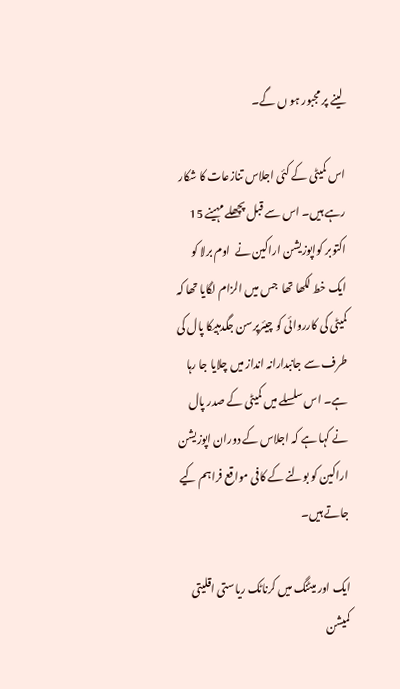لینے پر مجبور ہو ں گے۔

اس کمیٹی کے کئی اجلاس تنازعات کا شکار رہے ہیں۔ اس سے قبل پچھلے مہینے 15 اکتوبر کواپوزیشن اراکین نے  اوم برلا کو ایک خط لکھا تھا  جس میں الزام لگایا تھا کہ کمیٹی کی کارروائی کو چیئرپرسن جگدمبیکا پال کی طرف سے جانبدارانہ انداز میں چلایا جا رہا ہے۔ اس سلسلے میں کمیٹی کے صدر پال نے کہا ہے کہ اجلاس کے دوران اپوزیشن اراکین کو بولنے کے کافی مواقع فراہم کیے جاتے ہیں۔

ایک اور میٹنگ میں کرناٹک ریاستی اقلیتی کمیشن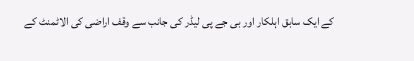کے ایک سابق اہلکار اور بی جے پی لیڈر کی جانب سے وقف اراضی کی الاٹمنٹ کے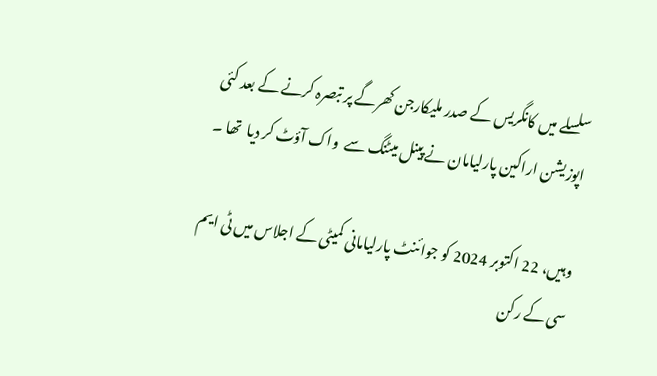سلسلے میں کانگریس کے صدر ملیکارجن کھرگے پر تبصرہ کرنے کے بعد کئی اپوزیشن اراکین پارلیامان نے پینل میٹنگ سے  واک آؤٹ کر دیا  تھا ۔

وہیں، 22 اکتوبر 2024 کو جوائنٹ پارلیامانی کمیٹی کے اجلاس میں ٹی ایم سی کے رکن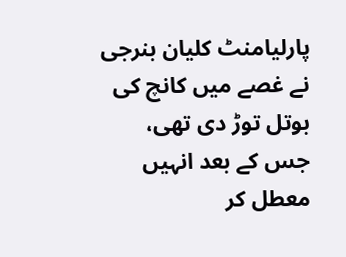پارلیامنٹ کلیان بنرجی نے غصے میں کانچ کی بوتل توڑ دی تھی، جس کے بعد انہیں معطل کر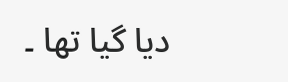دیا گیا تھا ۔